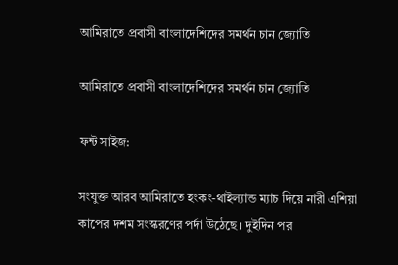আমিরাতে প্রবাসী বাংলাদেশিদের সমর্থন চান জ্যোতি

আমিরাতে প্রবাসী বাংলাদেশিদের সমর্থন চান জ্যোতি

ফন্ট সাইজ:

সংযুক্ত আরব আমিরাতে হংকং-থাইল্যান্ড ম্যাচ দিয়ে নারী এশিয়া কাপের দশম সংস্করণের পর্দা উঠেছে। দুইদিন পর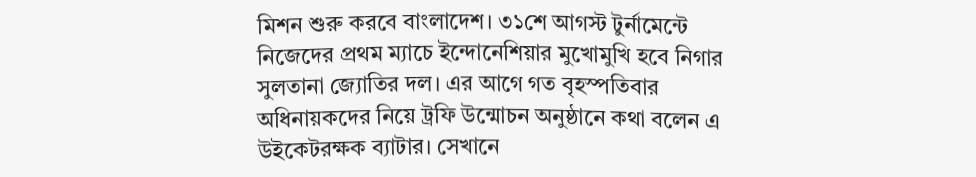মিশন শুরু করবে বাংলাদেশ। ৩১শে আগস্ট টুর্নামেন্টে নিজেদের প্রথম ম্যাচে ইন্দোনেশিয়ার মুখোমুখি হবে নিগার সুলতানা জ্যোতির দল। এর আগে গত বৃহস্পতিবার অধিনায়কদের নিয়ে ট্রফি উন্মোচন অনুষ্ঠানে কথা বলেন এ উইকেটরক্ষক ব্যাটার। সেখানে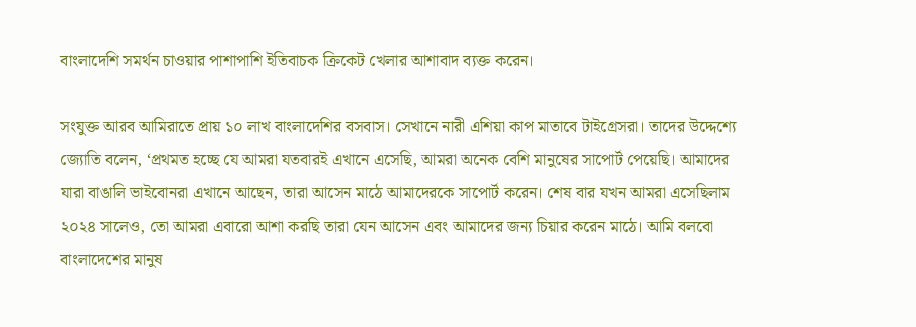বাংলাদেশি সমর্থন চাওয়ার পাশাপাশি ইতিবাচক ক্রিকেট খেলার আশাবাদ ব্যক্ত করেন।

সংযুক্ত আরব আমিরাতে প্রায় ১০ লাখ বাংলাদেশির বসবাস। সেখানে নারী এশিয়া কাপ মাতাবে টাইগ্রেসরা। তাদের উদ্দেশ্যে জ্যোতি বলেন, ‘প্রথমত হচ্ছে যে আমরা যতবারই এখানে এসেছি, আমরা অনেক বেশি মানুষের সাপোর্ট পেয়েছি। আমাদের যারা বাঙালি ভাইবোনরা এখানে আছেন, তারা আসেন মাঠে আমাদেরকে সাপোর্ট করেন। শেষ বার যখন আমরা এসেছিলাম ২০২৪ সালেও, তো আমরা এবারো আশা করছি তারা যেন আসেন এবং আমাদের জন্য চিয়ার করেন মাঠে। আমি বলবো বাংলাদেশের মানুষ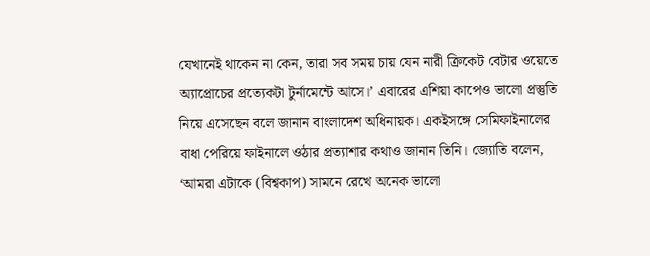যেখানেই থাকেন না কেন, তারা সব সময় চায় যেন নারী ক্রিকেট বেটার ওয়েতে অ্যাপ্রোচের প্রত্যেকটা টুর্নামেন্টে আসে।’ এবারের এশিয়া কাপেও ভালো প্রস্তুতি নিয়ে এসেছেন বলে জানান বাংলাদেশ অধিনায়ক। একইসঙ্গে সেমিফাইনালের বাধা পেরিয়ে ফাইনালে ওঠার প্রত্যাশার কথাও জানান তিনি। জ্যোতি বলেন, ‘আমরা এটাকে (বিশ্বকাপ) সামনে রেখে অনেক ভালো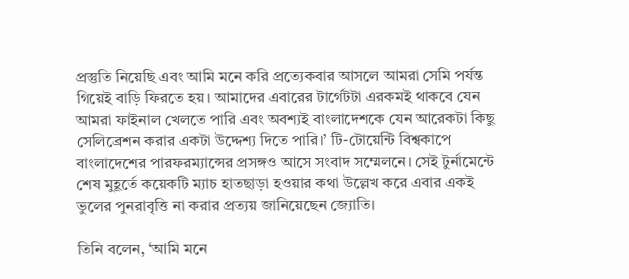প্রস্তুতি নিয়েছি এবং আমি মনে করি প্রত্যেকবার আসলে আমরা সেমি পর্যন্ত গিয়েই বাড়ি ফিরতে হয়। আমাদের এবারের টার্গেটটা এরকমই থাকবে যেন আমরা ফাইনাল খেলতে পারি এবং অবশ্যই বাংলাদেশকে যেন আরেকটা কিছু সেলিব্রেশন করার একটা উদ্দেশ্য দিতে পারি।’ টি-টোয়েন্টি বিশ্বকাপে বাংলাদেশের পারফরম্যান্সের প্রসঙ্গও আসে সংবাদ সম্মেলনে। সেই টুর্নামেন্টে শেষ মুহূর্তে কয়েকটি ম্যাচ হাতছাড়া হওয়ার কথা উল্লেখ করে এবার একই ভুলের পুনরাবৃত্তি না করার প্রত্যয় জানিয়েছেন জ্যোতি।

তিনি বলেন, ‘আমি মনে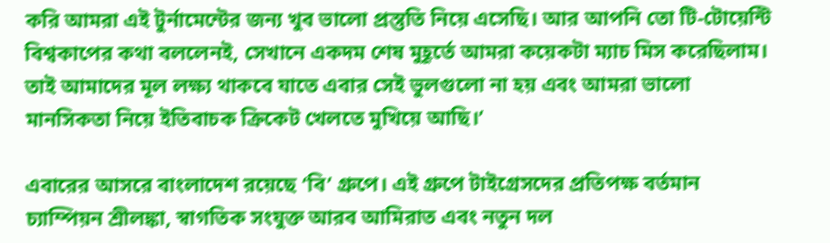করি আমরা এই টুর্নামেন্টের জন্য খুব ভালো প্রস্তুতি নিয়ে এসেছি। আর আপনি তো টি-টোয়েন্টি বিশ্বকাপের কথা বললেনই, সেখানে একদম শেষ মুহূর্তে আমরা কয়েকটা ম্যাচ মিস করেছিলাম। তাই আমাদের মূল লক্ষ্য থাকবে যাতে এবার সেই ভুলগুলো না হয় এবং আমরা ভালো মানসিকতা নিয়ে ইতিবাচক ক্রিকেট খেলতে মুখিয়ে আছি।’

এবারের আসরে বাংলাদেশ রয়েছে ‘বি’ গ্রুপে। এই গ্রুপে টাইগ্রেসদের প্রতিপক্ষ বর্তমান চ্যাম্পিয়ন শ্রীলঙ্কা, স্বাগতিক সংযুক্ত আরব আমিরাত এবং নতুন দল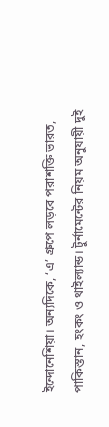ইন্দোনেশিয়া। অন্যদিকে, ‘এ’ গ্রুপে লড়বে পরাশক্তি ভারত, পাকিস্তান, হংকং ও থাইল্যান্ড। টুর্নামেন্টের নিয়ম অনুযায়ী দুই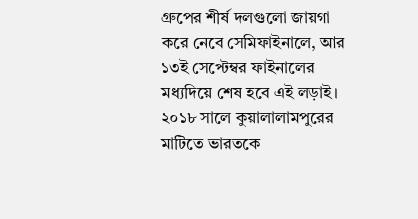গ্রুপের শীর্ষ দলগুলো জায়গা করে নেবে সেমিফাইনালে, আর ১৩ই সেপ্টেম্বর ফাইনালের মধ্যদিয়ে শেষ হবে এই লড়াই। ২০১৮ সালে কুয়ালালামপুরের মাটিতে ভারতকে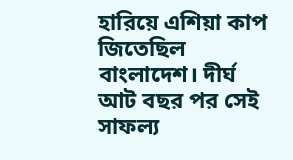হারিয়ে এশিয়া কাপ জিতেছিল বাংলাদেশ। দীর্ঘ আট বছর পর সেই সাফল্য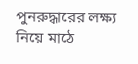পুনরুদ্ধারের লক্ষ্য নিয়ে মাঠে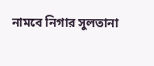নামবে নিগার সুলতানা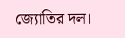জ্যোতির দল।